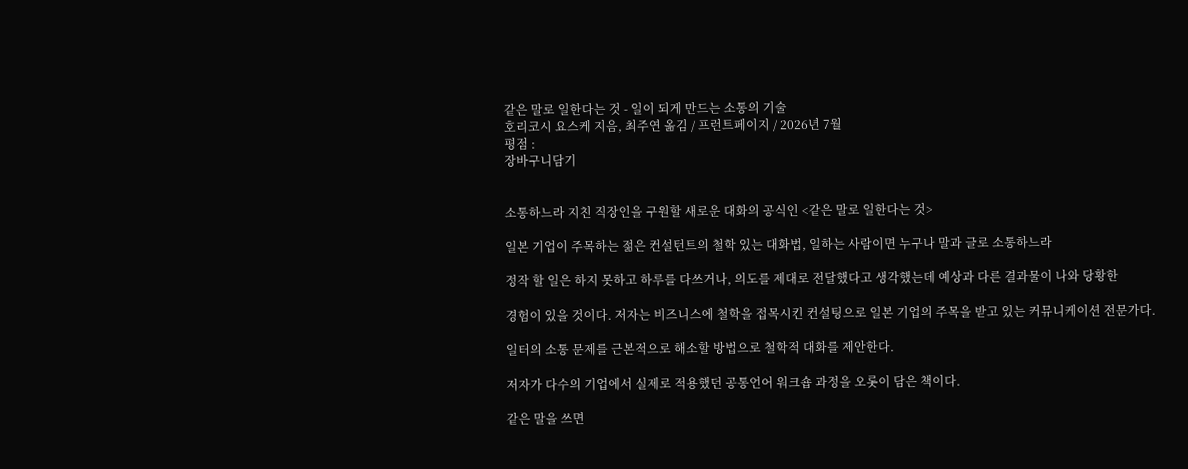같은 말로 일한다는 것 - 일이 되게 만드는 소통의 기술
호리코시 요스케 지음, 최주연 옮김 / 프런트페이지 / 2026년 7월
평점 :
장바구니담기


소통하느라 지친 직장인을 구원할 새로운 대화의 공식인 <같은 말로 일한다는 것>

일본 기업이 주목하는 젊은 컨설턴트의 철학 있는 대화법, 일하는 사람이면 누구나 말과 글로 소통하느라

정작 할 일은 하지 못하고 하루를 다쓰거나, 의도를 제대로 전달했다고 생각했는데 예상과 다른 결과물이 나와 당황한

경험이 있을 것이다. 저자는 비즈니스에 철학을 접목시킨 컨설팅으로 일본 기업의 주목을 받고 있는 커뮤니케이션 전문가다.

일터의 소통 문제를 근본적으로 해소할 방법으로 철학적 대화를 제안한다.

저자가 다수의 기업에서 실제로 적용했던 공통언어 워크숍 과정을 오롯이 담은 책이다.

같은 말을 쓰면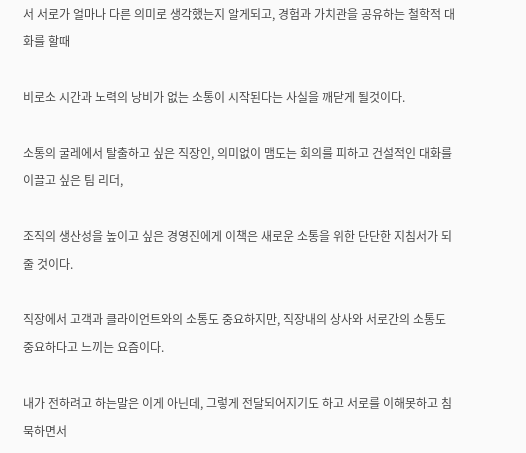서 서로가 얼마나 다른 의미로 생각했는지 알게되고, 경험과 가치관을 공유하는 철학적 대화를 할때

비로소 시간과 노력의 낭비가 없는 소통이 시작된다는 사실을 깨닫게 될것이다.

소통의 굴레에서 탈출하고 싶은 직장인, 의미없이 맴도는 회의를 피하고 건설적인 대화를 이끌고 싶은 팀 리더,

조직의 생산성을 높이고 싶은 경영진에게 이책은 새로운 소통을 위한 단단한 지침서가 되줄 것이다.

직장에서 고객과 클라이언트와의 소통도 중요하지만, 직장내의 상사와 서로간의 소통도 중요하다고 느끼는 요즘이다.

내가 전하려고 하는말은 이게 아닌데, 그렇게 전달되어지기도 하고 서로를 이해못하고 침묵하면서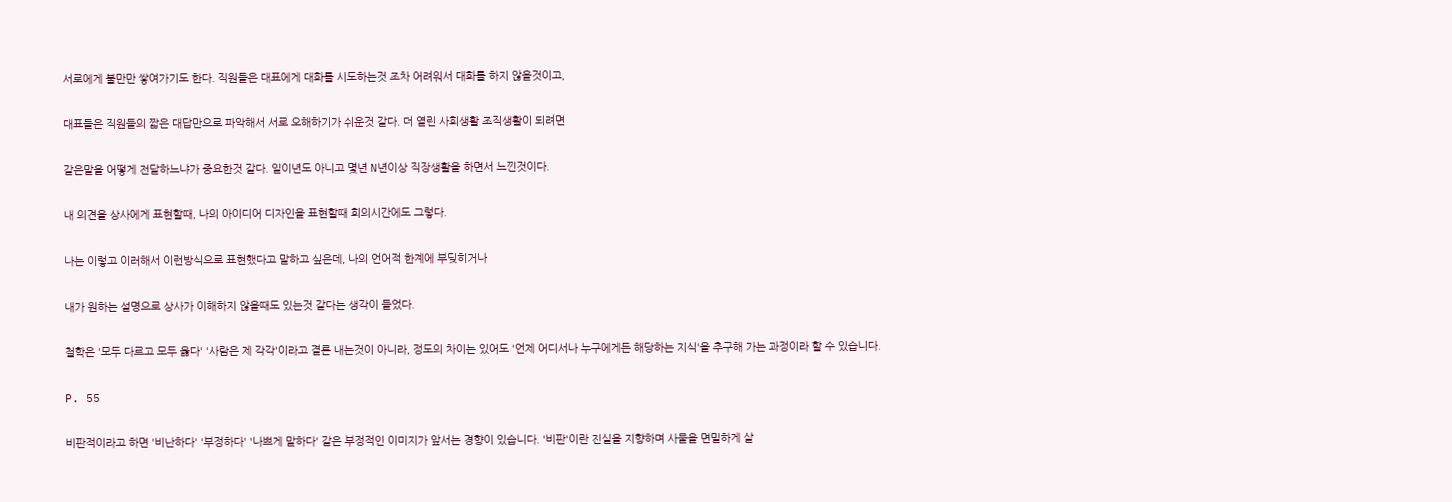서로에게 불만만 쌓여가기도 한다. 직원들은 대표에게 대화를 시도하는것 조차 어려워서 대화를 하지 않을것이고,

대표들은 직원들의 짧은 대답만으로 파악해서 서로 오해하기가 쉬운것 같다. 더 열린 사회생활 조직생활이 되려면

같은말을 어떻게 전달하느냐가 중요한것 같다. 일이년도 아니고 몇년 N년이상 직장생활을 하면서 느낀것이다.

내 의견을 상사에게 표현할때, 나의 아이디어 디자인을 표현할때 회의시간에도 그렇다.

나는 이렇고 이러해서 이런방식으로 표현했다고 말하고 싶은데, 나의 언어적 한계에 부딪히거나

내가 원하는 설명으로 상사가 이해하지 않을때도 있는것 같다는 생각이 들었다.

철학은 '모두 다르고 모두 옳다' '사람은 제 각각'이라고 결론 내는것이 아니라, 정도의 차이는 있어도 '언제 어디서나 누구에게든 해당하는 지식'을 추구해 가는 과정이라 할 수 있습니다.

P. 55

비판적이라고 하면 '비난하다' '부정하다' '나쁘게 말하다' 같은 부정적인 이미지가 앞서는 경향이 있습니다. '비판'이란 진실을 지향하며 사물을 면밀하게 살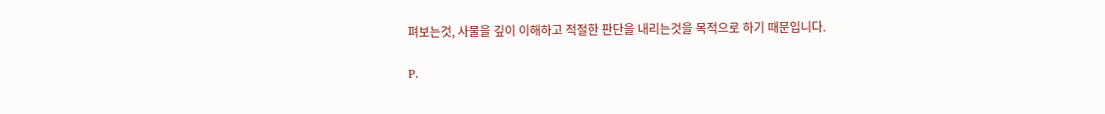펴보는것, 사물을 깊이 이해하고 적절한 판단을 내리는것을 목적으로 하기 때문입니다.

P.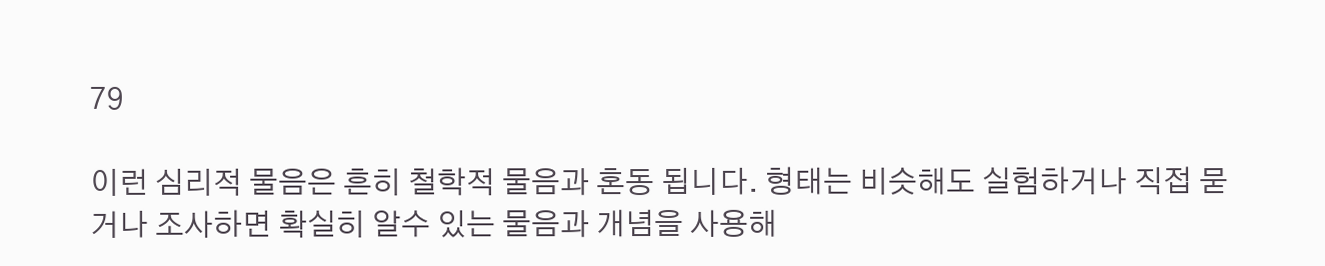79

이런 심리적 물음은 흔히 철학적 물음과 혼동 됩니다. 형태는 비슷해도 실험하거나 직접 묻거나 조사하면 확실히 알수 있는 물음과 개념을 사용해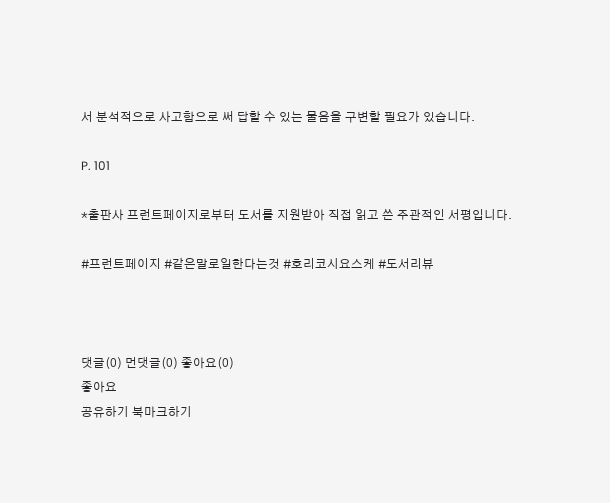서 분석적으로 사고함으로 써 답할 수 있는 물음을 구변할 필요가 있습니다.

P. 101

*출판사 프런트페이지로부터 도서를 지원받아 직접 읽고 쓴 주관적인 서평입니다.

#프런트페이지 #같은말로일한다는것 #호리코시요스케 #도서리뷰



댓글(0) 먼댓글(0) 좋아요(0)
좋아요
공유하기 북마크하기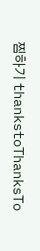찜하기 thankstoThanksTo